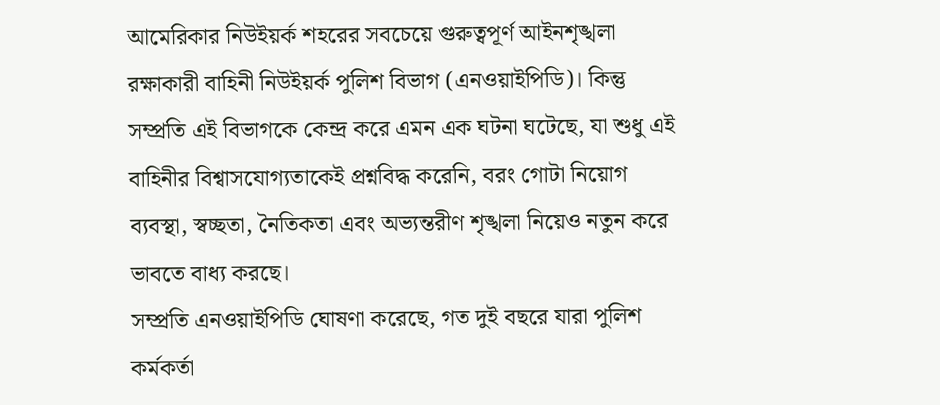আমেরিকার নিউইয়র্ক শহরের সবচেয়ে গুরুত্বপূর্ণ আইনশৃঙ্খলা রক্ষাকারী বাহিনী নিউইয়র্ক পুলিশ বিভাগ (এনওয়াইপিডি)। কিন্তু সম্প্রতি এই বিভাগকে কেন্দ্র করে এমন এক ঘটনা ঘটেছে, যা শুধু এই বাহিনীর বিশ্বাসযোগ্যতাকেই প্রশ্নবিদ্ধ করেনি, বরং গোটা নিয়োগ ব্যবস্থা, স্বচ্ছতা, নৈতিকতা এবং অভ্যন্তরীণ শৃঙ্খলা নিয়েও নতুন করে ভাবতে বাধ্য করছে।
সম্প্রতি এনওয়াইপিডি ঘোষণা করেছে, গত দুই বছরে যারা পুলিশ কর্মকর্তা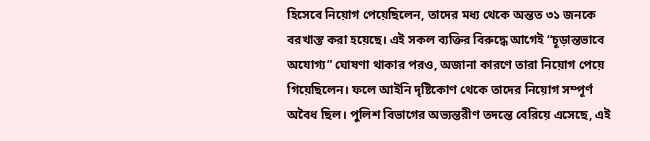হিসেবে নিয়োগ পেয়েছিলেন, তাদের মধ্য থেকে অন্তত ৩১ জনকে বরখাস্ত করা হয়েছে। এই সকল ব্যক্তির বিরুদ্ধে আগেই “চূড়ান্তভাবে অযোগ্য” ঘোষণা থাকার পরও, অজানা কারণে তারা নিয়োগ পেয়ে গিয়েছিলেন। ফলে আইনি দৃষ্টিকোণ থেকে তাদের নিয়োগ সম্পূর্ণ অবৈধ ছিল। পুলিশ বিভাগের অভ্যন্তরীণ তদন্তে বেরিয়ে এসেছে, এই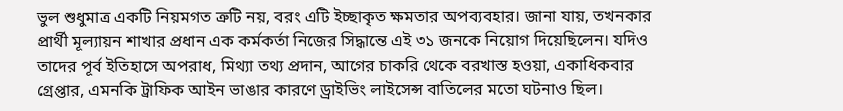ভুল শুধুমাত্র একটি নিয়মগত ত্রুটি নয়, বরং এটি ইচ্ছাকৃত ক্ষমতার অপব্যবহার। জানা যায়, তখনকার প্রার্থী মূল্যায়ন শাখার প্রধান এক কর্মকর্তা নিজের সিদ্ধান্তে এই ৩১ জনকে নিয়োগ দিয়েছিলেন। যদিও তাদের পূর্ব ইতিহাসে অপরাধ, মিথ্যা তথ্য প্রদান, আগের চাকরি থেকে বরখাস্ত হওয়া, একাধিকবার গ্রেপ্তার, এমনকি ট্রাফিক আইন ভাঙার কারণে ড্রাইভিং লাইসেন্স বাতিলের মতো ঘটনাও ছিল।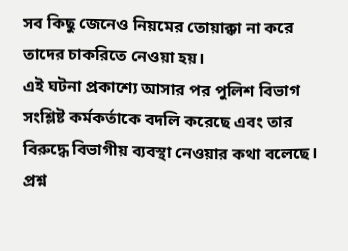সব কিছু জেনেও নিয়মের তোয়াক্কা না করে তাদের চাকরিতে নেওয়া হয়।
এই ঘটনা প্রকাশ্যে আসার পর পুলিশ বিভাগ সংশ্লিষ্ট কর্মকর্তাকে বদলি করেছে এবং তার বিরুদ্ধে বিভাগীয় ব্যবস্থা নেওয়ার কথা বলেছে। প্রশ্ন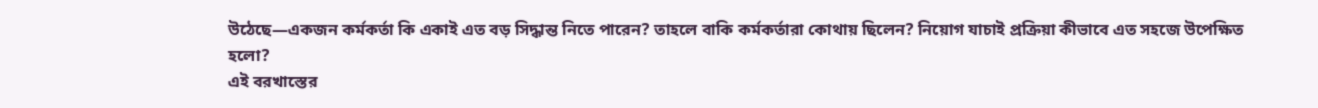উঠেছে—একজন কর্মকর্তা কি একাই এত বড় সিদ্ধান্ত নিতে পারেন? তাহলে বাকি কর্মকর্তারা কোথায় ছিলেন? নিয়োগ যাচাই প্রক্রিয়া কীভাবে এত সহজে উপেক্ষিত হলো?
এই বরখাস্তের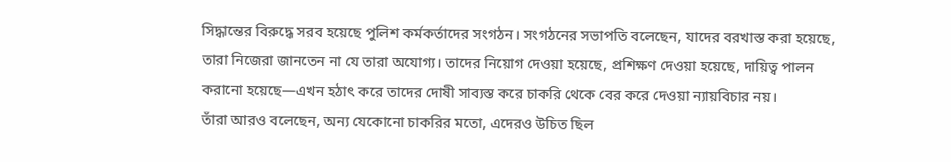সিদ্ধান্তের বিরুদ্ধে সরব হয়েছে পুলিশ কর্মকর্তাদের সংগঠন। সংগঠনের সভাপতি বলেছেন, যাদের বরখাস্ত করা হয়েছে, তারা নিজেরা জানতেন না যে তারা অযোগ্য। তাদের নিয়োগ দেওয়া হয়েছে, প্রশিক্ষণ দেওয়া হয়েছে, দায়িত্ব পালন করানো হয়েছে—এখন হঠাৎ করে তাদের দোষী সাব্যস্ত করে চাকরি থেকে বের করে দেওয়া ন্যায়বিচার নয়।
তাঁরা আরও বলেছেন, অন্য যেকোনো চাকরির মতো, এদেরও উচিত ছিল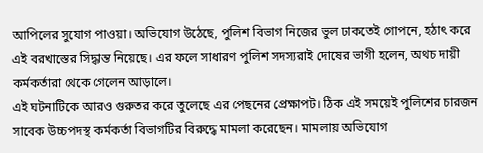আপিলের সুযোগ পাওয়া। অভিযোগ উঠেছে, পুলিশ বিভাগ নিজের ভুল ঢাকতেই গোপনে, হঠাৎ করে এই বরখাস্তের সিদ্ধান্ত নিয়েছে। এর ফলে সাধারণ পুলিশ সদস্যরাই দোষের ভাগী হলেন, অথচ দায়ী কর্মকর্তারা থেকে গেলেন আড়ালে।
এই ঘটনাটিকে আরও গুরুতর করে তুলেছে এর পেছনের প্রেক্ষাপট। ঠিক এই সময়েই পুলিশের চারজন সাবেক উচ্চপদস্থ কর্মকর্তা বিভাগটির বিরুদ্ধে মামলা করেছেন। মামলায় অভিযোগ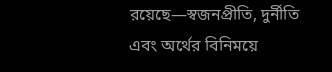রয়েছে—স্বজনপ্রীতি, দুর্নীতি এবং অর্থের বিনিময়ে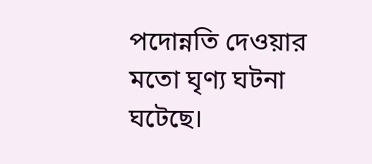পদোন্নতি দেওয়ার মতো ঘৃণ্য ঘটনা ঘটেছে।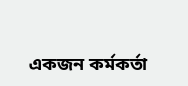একজন কর্মকর্তা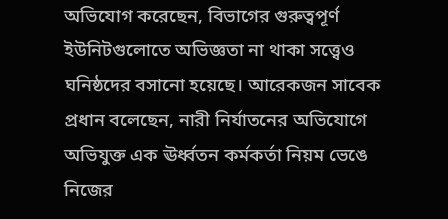অভিযোগ করেছেন, বিভাগের গুরুত্বপূর্ণ ইউনিটগুলোতে অভিজ্ঞতা না থাকা সত্ত্বেও ঘনিষ্ঠদের বসানো হয়েছে। আরেকজন সাবেক প্রধান বলেছেন, নারী নির্যাতনের অভিযোগে অভিযুক্ত এক ঊর্ধ্বতন কর্মকর্তা নিয়ম ভেঙে নিজের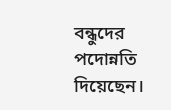বন্ধুদের পদোন্নতি দিয়েছেন।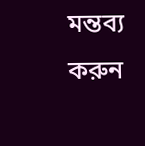মন্তব্য করুন